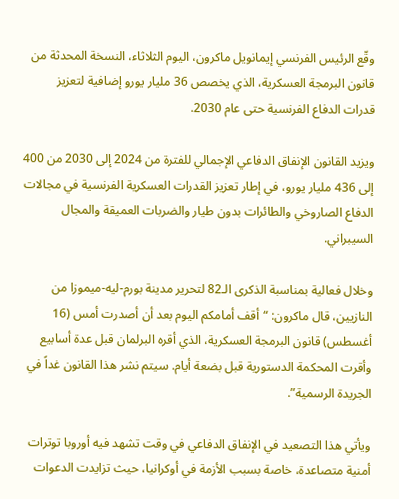وقّع الرئيس الفرنسي إيمانويل ماكرون، اليوم الثلاثاء، النسخة المحدثة من قانون البرمجة العسكرية، الذي يخصص 36 مليار يورو إضافية لتعزيز قدرات الدفاع الفرنسية حتى عام 2030.

ويزيد القانون الإنفاق الدفاعي الإجمالي للفترة من 2024 إلى 2030 من 400 إلى 436 مليار يورو، في إطار تعزيز القدرات العسكرية الفرنسية في مجالات الدفاع الصاروخي والطائرات بدون طيار والضربات العميقة والمجال السيبراني.

وخلال فعالية بمناسبة الذكرى الـ82 لتحرير مدينة بورم-ليه-ميموزا من النازيين، قال ماكرون: “أقف أمامكم اليوم بعد أن أصدرت أمس (16 أغسطس) قانون البرمجة العسكرية، الذي أقره البرلمان قبل عدة أسابيع وأقرت المحكمة الدستورية قبل بضعة أيام. سيتم نشر هذا القانون غداً في الجريدة الرسمية”.

ويأتي هذا التصعيد في الإنفاق الدفاعي في وقت تشهد فيه أوروبا توترات أمنية متصاعدة، خاصة بسبب الأزمة في أوكرانيا، حيث تزايدت الدعوات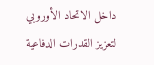داخل الاتحاد الأوروبي لتعزيز القدرات الدفاعية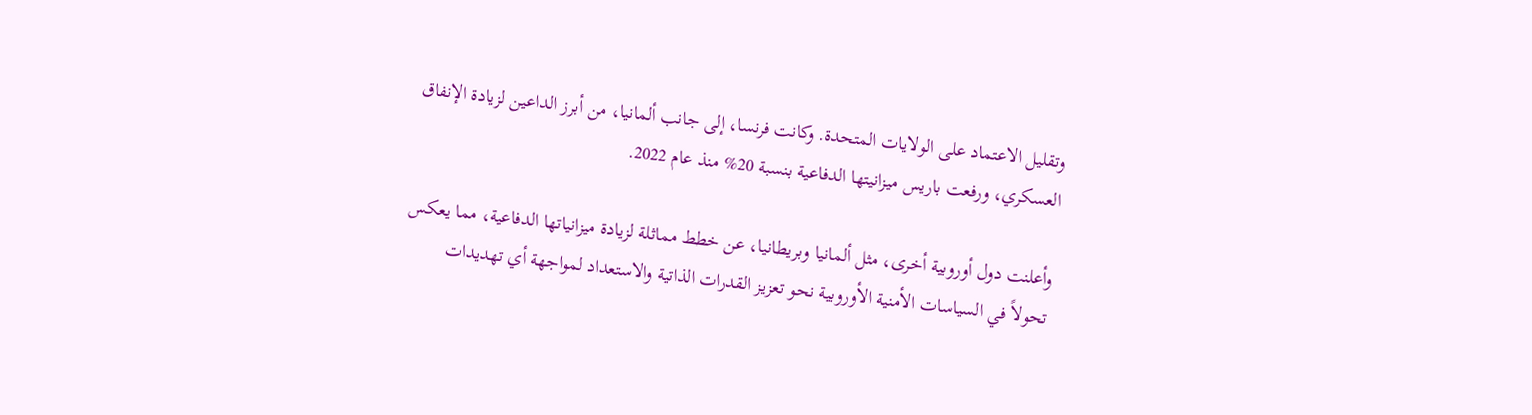وتقليل الاعتماد على الولايات المتحدة. وكانت فرنسا، إلى جانب ألمانيا، من أبرز الداعين لزيادة الإنفاق العسكري، ورفعت باريس ميزانيتها الدفاعية بنسبة 20% منذ عام 2022.

وأعلنت دول أوروبية أخرى، مثل ألمانيا وبريطانيا، عن خطط مماثلة لزيادة ميزانياتها الدفاعية، مما يعكس تحولاً في السياسات الأمنية الأوروبية نحو تعزيز القدرات الذاتية والاستعداد لمواجهة أي تهديدات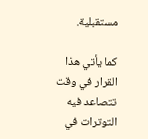مستقبلية.

كما يأتي هذا القرار في وقت تتصاعد فيه التوترات في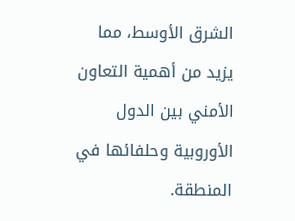الشرق الأوسط، مما يزيد من أهمية التعاون الأمني بين الدول الأوروبية وحلفائها في المنطقة.